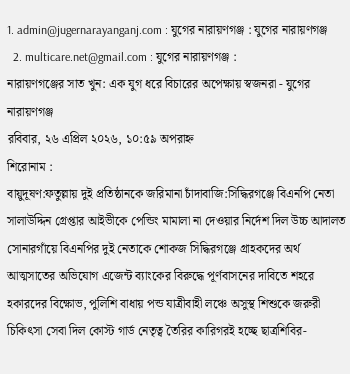1. admin@jugernarayanganj.com : যুগের নারায়ণগঞ্জ : যুগের নারায়ণগঞ্জ
  2. multicare.net@gmail.com : যুগের নারায়ণগঞ্জ :
নারায়ণগঞ্জের সাত খুন: এক যুগ ধরে বিচারের অপেক্ষায় স্বজনরা - যুগের নারায়ণগঞ্জ
রবিবার, ২৬ এপ্রিল ২০২৬, ১০:৫৯ অপরাহ্ন
শিরোনাম :
বায়ুদূষণ:ফতুল্লায় দুই প্রতিষ্ঠানকে জরিমানা চাঁদাবাজি:সিদ্ধিরগঞ্জে বিএনপি নেতা সালাউদ্দিন গ্রেপ্তার আইভীকে পেন্ডিং মামালা না দেওয়ার নির্দেশ দিল উচ্চ আদালত সোনারগাঁয়ে বিএনপির দুই নেতাকে শোকজ সিদ্ধিরগঞ্জে গ্রাহকদের অর্থ আত্মসাতের অভিযোগ এজেন্ট ব্যাংকের বিরুদ্ধে পূর্ণবাসনের দাবিতে শহরে হকারদের বিক্ষোভ, পুলিশি বাধায় পন্ড যাত্রীবাহী লঞ্চে অসুস্থ শিশুকে জরুরী চিকিৎসা সেবা দিল কোস্ট গার্ড নেতৃত্ব তৈরির কারিগরই হচ্ছে ছাত্রশিবির-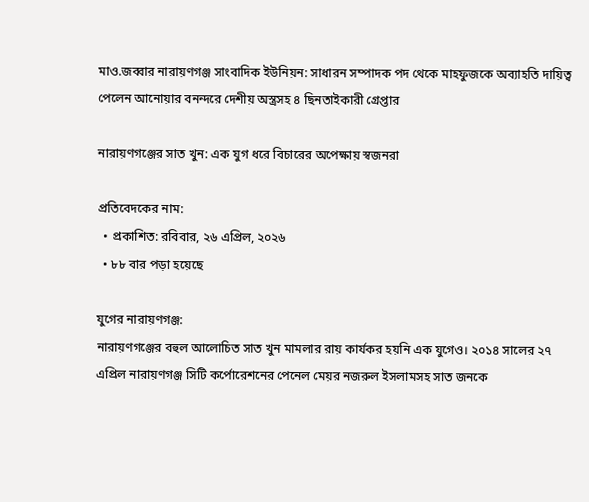মাও.জব্বার নারায়ণগঞ্জ সাংবাদিক ইউনিয়ন: সাধারন সম্পাদক পদ থেকে মাহফুজকে অব্যাহতি দায়িত্ব পেলেন আনোয়ার বনন্দরে দেশীয় অস্ত্রসহ ৪ ছিনতাইকারী গ্রেপ্তার

নারায়ণগঞ্জের সাত খুন: এক যুগ ধরে বিচারের অপেক্ষায় স্বজনরা

প্রতিবেদকের নাম:
  • প্রকাশিত: রবিবার, ২৬ এপ্রিল, ২০২৬
  • ৮৮ বার পড়া হয়েছে

যুগের নারায়ণগঞ্জ:
নারায়ণগঞ্জের বহুল আলোচিত সাত খুন মামলার রায় কার্যকর হয়নি এক যুগেও। ২০১৪ সালের ২৭ এপ্রিল নারায়ণগঞ্জ সিটি কর্পোরেশনের পেনেল মেয়র নজরুল ইসলামসহ সাত জনকে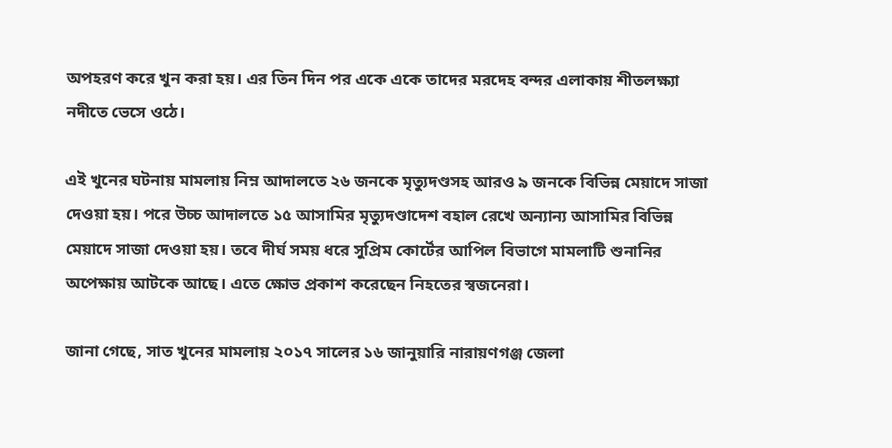অপহরণ করে খুন করা হয়। এর তিন দিন পর একে একে তাদের মরদেহ বন্দর এলাকায় শীতলক্ষ্যা নদীতে ভেসে ওঠে।

এই খুনের ঘটনায় মামলায় নিম্ন আদালতে ২৬ জনকে মৃত্যুদণ্ডসহ আরও ৯ জনকে বিভিন্ন মেয়াদে সাজা দেওয়া হয়। পরে উচ্চ আদালতে ১৫ আসামির মৃত্যুদণ্ডাদেশ বহাল রেখে অন্যান্য আসামির বিভিন্ন মেয়াদে সাজা দেওয়া হয়। তবে দীর্ঘ সময় ধরে সুপ্রিম কোর্টের আপিল বিভাগে মামলাটি শুনানির অপেক্ষায় আটকে আছে। এতে ক্ষোভ প্রকাশ করেছেন নিহতের স্বজনেরা।

জানা গেছে, সাত খুনের মামলায় ২০১৭ সালের ১৬ জানুয়ারি নারায়ণগঞ্জ জেলা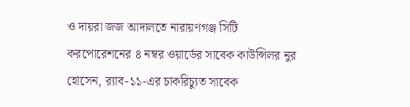ও দায়রা জজ আদালতে নারায়ণগঞ্জ সিটি করপোরেশনের ৪ নম্বর ওয়ার্ডের সাবেক কাউন্সিলর নুর হোসেন, র‌্যাব-১১-এর চাকরিচ্যুত সাবেক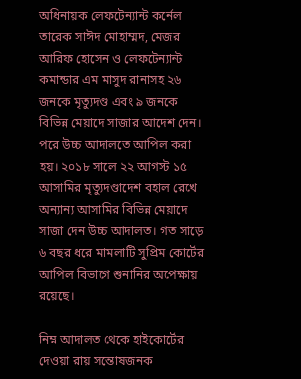অধিনায়ক লেফটেন্যান্ট কর্নেল তারেক সাঈদ মোহাম্মদ, মেজর আরিফ হোসেন ও লেফটেন্যান্ট কমান্ডার এম মাসুদ রানাসহ ২৬ জনকে মৃত্যুদণ্ড এবং ৯ জনকে বিভিন্ন মেয়াদে সাজার আদেশ দেন। পরে উচ্চ আদালতে আপিল করা হয়। ২০১৮ সালে ২২ আগস্ট ১৫ আসামির মৃত্যুদণ্ডাদেশ বহাল রেখে অন্যান্য আসামির বিভিন্ন মেয়াদে সাজা দেন উচ্চ আদালত। গত সাড়ে ৬ বছর ধরে মামলাটি সুপ্রিম কোর্টের আপিল বিভাগে শুনানির অপেক্ষায় রয়েছে।

নিম্ন আদালত থেকে হাইকোর্টের দেওয়া রায় সন্তোষজনক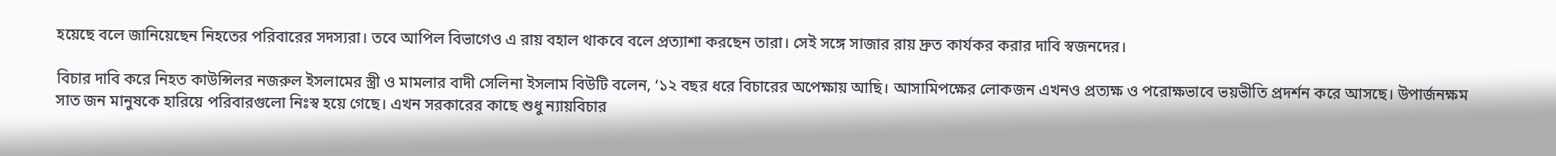হয়েছে বলে জানিয়েছেন নিহতের পরিবারের সদস্যরা। তবে আপিল বিভাগেও এ রায় বহাল থাকবে বলে প্রত্যাশা করছেন তারা। সেই সঙ্গে সাজার রায় দ্রুত কার্যকর করার দাবি স্বজনদের।

বিচার দাবি করে নিহত কাউন্সিলর নজরুল ইসলামের স্ত্রী ও মামলার বাদী সেলিনা ইসলাম বিউটি বলেন, ‘১২ বছর ধরে বিচারের অপেক্ষায় আছি। আসামিপক্ষের লোকজন এখনও প্রত্যক্ষ ও পরোক্ষভাবে ভয়ভীতি প্রদর্শন করে আসছে। উপার্জনক্ষম সাত জন মানুষকে হারিয়ে পরিবারগুলো নিঃস্ব হয়ে গেছে। এখন সরকারের কাছে শুধু ন্যায়বিচার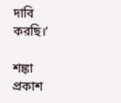দাবি করছি।’

শঙ্কা প্রকাশ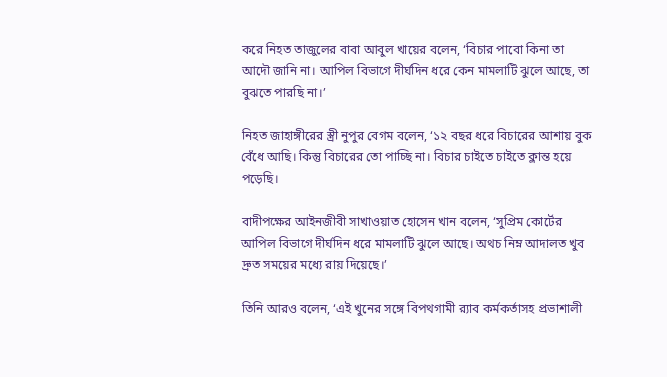করে নিহত তাজুলের বাবা আবুল খায়ের বলেন, ‘বিচার পাবো কিনা তা আদৌ জানি না। আপিল বিভাগে দীর্ঘদিন ধরে কেন মামলাটি ঝুলে আছে, তা বুঝতে পারছি না।’

নিহত জাহাঙ্গীরের স্ত্রী নুপুর বেগম বলেন, ‘১২ বছর ধরে বিচারের আশায় বুক বেঁধে আছি। কিন্তু বিচারের তো পাচ্ছি না। বিচার চাইতে চাইতে ক্লান্ত হয়ে পড়েছি।

বাদীপক্ষের আইনজীবী সাখাওয়াত হোসেন খান বলেন, ‘সুপ্রিম কোর্টের আপিল বিভাগে দীর্ঘদিন ধরে মামলাটি ঝুলে আছে। অথচ নিম্ন আদালত খুব দ্রুত সময়ের মধ্যে রায় দিয়েছে।’

তিনি আরও বলেন, ‘এই খুনের সঙ্গে বিপথগামী র‌্যাব কর্মকর্তাসহ প্রভাশালী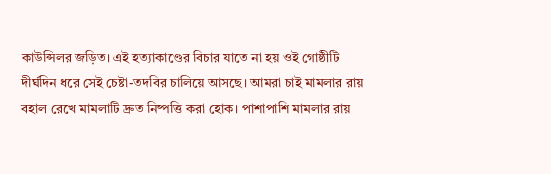কাউন্সিলর জড়িত। এই হত্যাকাণ্ডের বিচার যাতে না হয় ওই গোষ্ঠীটি দীর্ঘদিন ধরে সেই চেষ্টা-তদবির চালিয়ে আসছে। আমরা চাই মামলার রায় বহাল রেখে মামলাটি দ্রুত নিষ্পত্তি করা হোক। পাশাপাশি মামলার রায়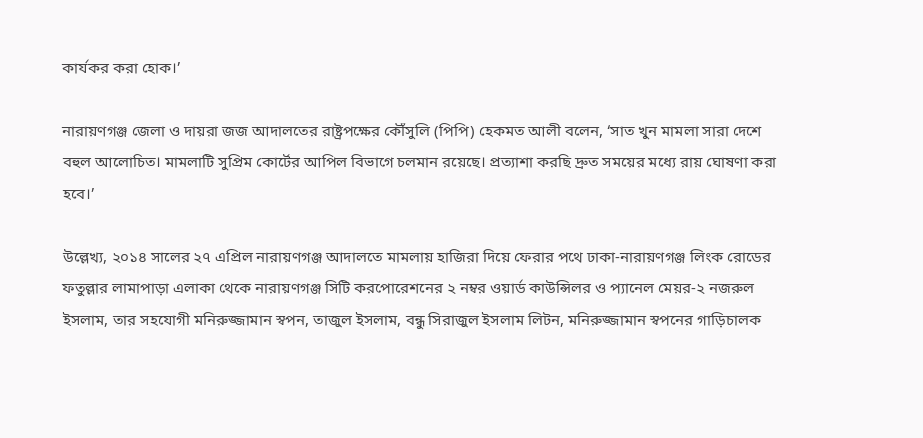কার্যকর করা হোক।’

নারায়ণগঞ্জ জেলা ও দায়রা জজ আদালতের রাষ্ট্রপক্ষের কৌঁসুলি (পিপি) হেকমত আলী বলেন, ‘সাত খুন মামলা সারা দেশে বহুল আলোচিত। মামলাটি সুপ্রিম কোর্টের আপিল বিভাগে চলমান রয়েছে। প্রত্যাশা করছি দ্রুত সময়ের মধ্যে রায় ঘোষণা করা হবে।’

উল্লেখ্য, ২০১৪ সালের ২৭ এপ্রিল নারায়ণগঞ্জ আদালতে মামলায় হাজিরা দিয়ে ফেরার পথে ঢাকা-নারায়ণগঞ্জ লিংক রোডের ফতুল্লার লামাপাড়া এলাকা থেকে নারায়ণগঞ্জ সিটি করপোরেশনের ২ নম্বর ওয়ার্ড কাউন্সিলর ও প্যানেল মেয়র-২ নজরুল ইসলাম, তার সহযোগী মনিরুজ্জামান স্বপন, তাজুল ইসলাম, বন্ধু সিরাজুল ইসলাম লিটন, মনিরুজ্জামান স্বপনের গাড়িচালক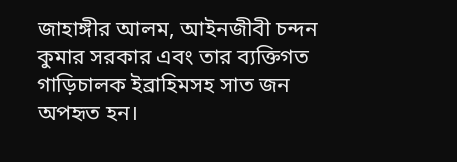জাহাঙ্গীর আলম, আইনজীবী চন্দন কুমার সরকার এবং তার ব্যক্তিগত গাড়িচালক ইব্রাহিমসহ সাত জন অপহৃত হন।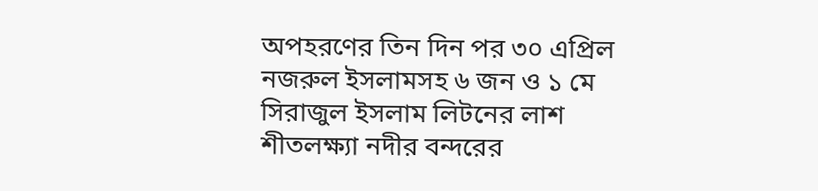অপহরণের তিন দিন পর ৩০ এপ্রিল নজরুল ইসলামসহ ৬ জন ও ১ মে সিরাজুল ইসলাম লিটনের লাশ শীতলক্ষ্যা নদীর বন্দরের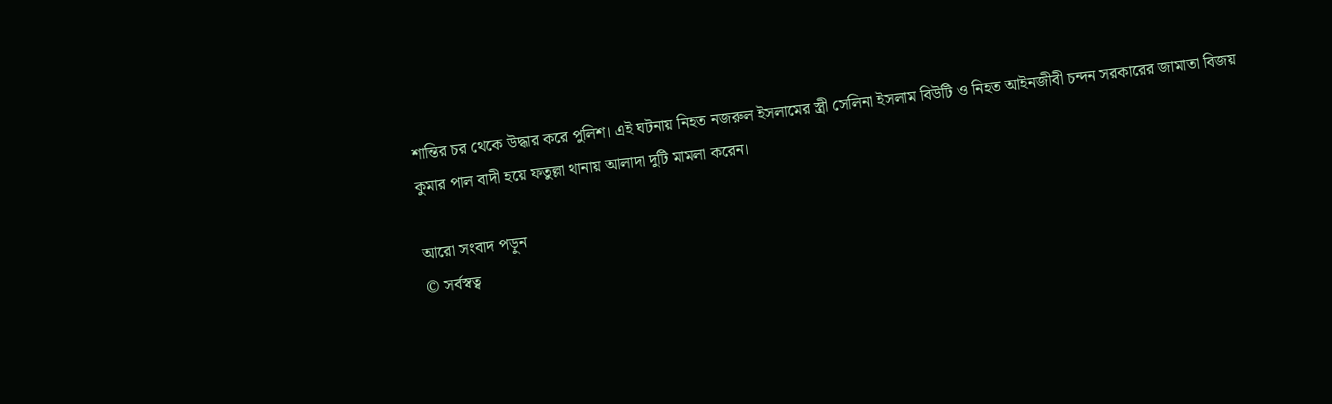শান্তির চর থেকে উদ্ধার করে পুলিশ। এই ঘটনায় নিহত নজরুল ইসলামের স্ত্রী সেলিনা ইসলাম বিউটি ও নিহত আইনজীবী চন্দন সরকারের জামাতা বিজয় কুমার পাল বাদী হয়ে ফতুল্লা থানায় আলাদা দুটি মামলা করেন।

আরো সংবাদ পড়ুন
© সর্বস্বত্ব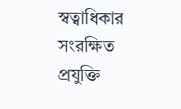স্বত্বাধিকার সংরক্ষিত
প্রযুক্তি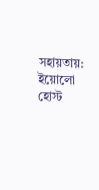সহায়তায়: ইয়োলো হোস্ট